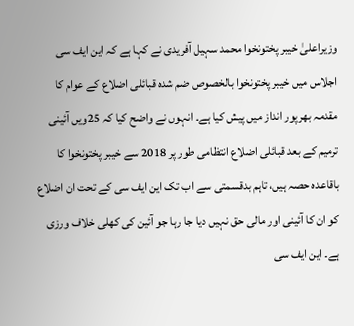وزیراعلیٰ خیبر پختونخوا محمد سہیل آفریدی نے کہا ہے کہ این ایف سی اجلاس میں خیبر پختونخوا بالخصوص ضم شدہ قبائلی اضلاع کے عوام کا مقدمہ بھرپور انداز میں پیش کیا ہے۔ انہوں نے واضح کیا کہ 25ویں آئینی ترمیم کے بعد قبائلی اضلاع انتظامی طور پر 2018 سے خیبر پختونخوا کا باقاعدہ حصہ ہیں، تاہم بدقسمتی سے اب تک این ایف سی کے تحت ان اضلاع کو ان کا آئینی اور مالی حق نہیں دیا جا رہا جو آئین کی کھلی خلاف ورزی ہے۔ این ایف سی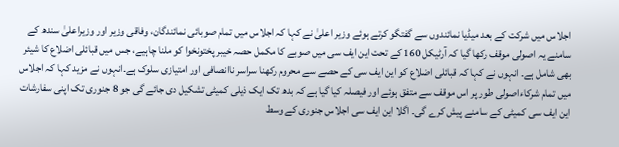اجلاس میں شرکت کے بعد میڈیا نمائندوں سے گفتگو کرتے ہوئے وزیر اعلیٰ نے کہا کہ اجلاس میں تمام صوبائی نمائندگان، وفاقی وزیر اور وزیراعلیٰ سندھ کے سامنے یہ اصولی موقف رکھا گیا کہ آرٹیکل 160 کے تحت این ایف سی میں صوبے کا مکمل حصہ خیبر پختونخوا کو ملنا چاہیے، جس میں قبائلی اضلاع کا شیئر بھی شامل ہے۔ انہوں نے کہا کہ قبائلی اضلاع کو این ایف سی کے حصے سے محروم رکھنا سراسر ناانصافی اور امتیازی سلوک ہے۔انہوں نے مزید کہا کہ اجلاس میں تمام شرکاءاصولی طور پر اس موقف سے متفق ہوئے اور فیصلہ کیا گیا ہے کہ بدھ تک ایک ذیلی کمیٹی تشکیل دی جائے گی جو 8 جنوری تک اپنی سفارشات این ایف سی کمیٹی کے سامنے پیش کرے گی۔ اگلا این ایف سی اجلاس جنوری کے وسط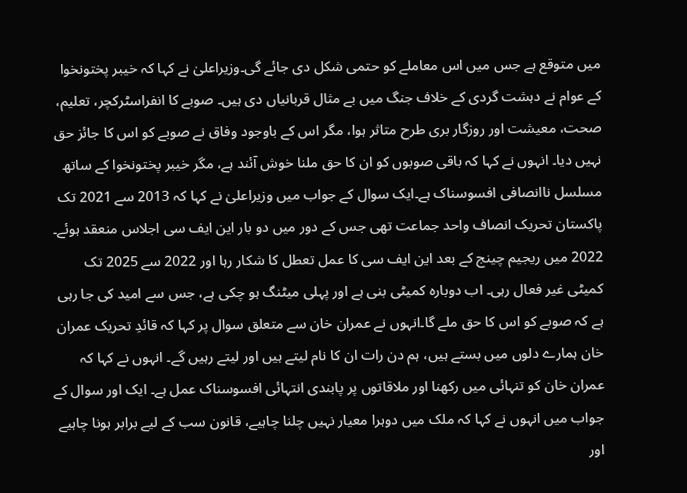میں متوقع ہے جس میں اس معاملے کو حتمی شکل دی جائے گی۔وزیراعلیٰ نے کہا کہ خیبر پختونخوا کے عوام نے دہشت گردی کے خلاف جنگ میں بے مثال قربانیاں دی ہیں۔ صوبے کا انفراسٹرکچر، تعلیم، صحت، معیشت اور روزگار بری طرح متاثر ہوا، مگر اس کے باوجود وفاق نے صوبے کو اس کا جائز حق نہیں دیا۔ انہوں نے کہا کہ باقی صوبوں کو ان کا حق ملنا خوش آئند ہے، مگر خیبر پختونخوا کے ساتھ مسلسل ناانصافی افسوسناک ہے۔ایک سوال کے جواب میں وزیراعلیٰ نے کہا کہ 2013 سے 2021 تک پاکستان تحریک انصاف واحد جماعت تھی جس کے دور میں دو بار این ایف سی اجلاس منعقد ہوئے۔ 2022 میں ریجیم چینج کے بعد این ایف سی کا عمل تعطل کا شکار رہا اور 2022 سے 2025 تک کمیٹی غیر فعال رہی۔ اب دوبارہ کمیٹی بنی ہے اور پہلی میٹنگ ہو چکی ہے، جس سے امید کی جا رہی ہے کہ صوبے کو اس کا حق ملے گا۔انہوں نے عمران خان سے متعلق سوال پر کہا کہ قائدِ تحریک عمران خان ہمارے دلوں میں بستے ہیں، ہم دن رات ان کا نام لیتے ہیں اور لیتے رہیں گے۔ انہوں نے کہا کہ عمران خان کو تنہائی میں رکھنا اور ملاقاتوں پر پابندی انتہائی افسوسناک عمل ہے۔ ایک اور سوال کے جواب میں انہوں نے کہا کہ ملک میں دوہرا معیار نہیں چلنا چاہیے، قانون سب کے لیے برابر ہونا چاہیے اور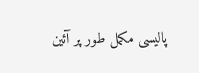پالیسی مکمل طور پر آئین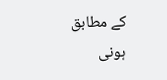کے مطابق ہونی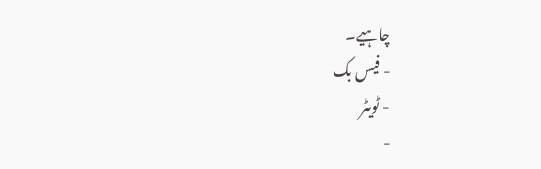چاہیے۔
- فیس بک
- ٹویٹر
-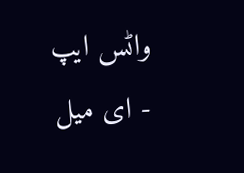واٹس ایپ
- ای میل